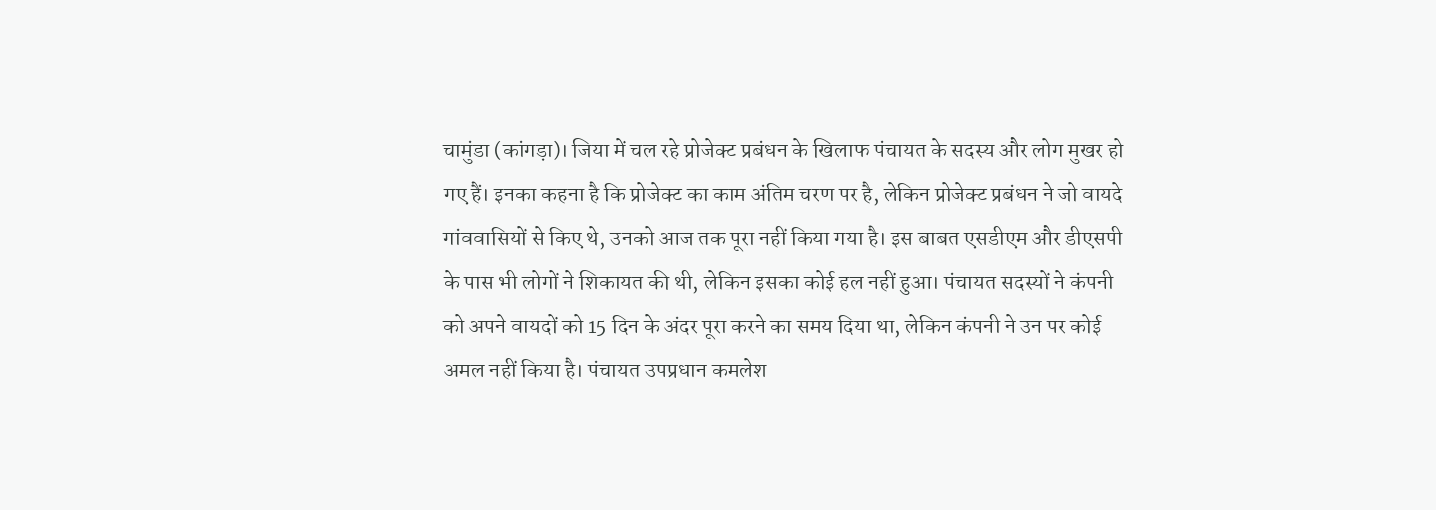चामुंडा (कांगड़ा)। जिया में चल रहे प्रोजेक्ट प्रबंधन के खिलाफ पंचायत के सदस्य और लोग मुखर हो गए हैं। इनका कहना है कि प्रोजेक्ट का काम अंतिम चरण पर है, लेकिन प्रोजेक्ट प्रबंधन ने जो वायदे गांववासियों से किए थे, उनको आज तक पूरा नहीं किया गया है। इस बाबत एसडीएम और डीएसपी के पास भी लोगों ने शिकायत की थी, लेकिन इसका कोई हल नहीं हुआ। पंचायत सदस्यों ने कंपनी को अपने वायदों को 15 दिन के अंदर पूरा करने का समय दिया था, लेकिन कंपनी ने उन पर कोई अमल नहीं किया है। पंचायत उपप्रधान कमलेश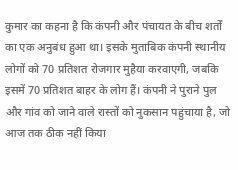कुमार का कहना है कि कंपनी और पंचायत के बीच शर्तों का एक अनुबंध हुआ था। इसके मुताबिक कंपनी स्थानीय लोगों को 70 प्रतिशत रोजगार मुहैया करवाएगी, जबकि इसमें 70 प्रतिशत बाहर के लोग हैं। कंपनी ने पुराने पुल और गांव को जाने वाले रास्तों को नुकसान पहुंचाया है, जो आज तक ठीक नहीं किया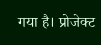गया है। प्रोजेक्ट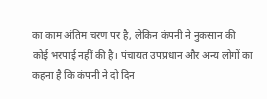का काम अंतिम चरण पर है, लेकिन कंपनी ने नुकसान की कोई भरपाई नहीं की है। पंचायत उपप्रधान और अन्य लोगों का कहना है कि कंपनी ने दो दिन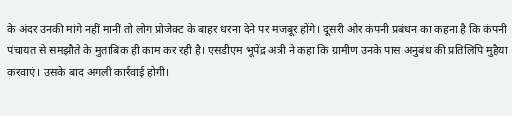के अंदर उनकी मांगे नहीं मानीं तो लोग प्रोजेक्ट के बाहर धरना देने पर मजबूर होंगे। दूसरी ओर कंपनी प्रबंधन का कहना है कि कंपनी पंचायत से समझौते के मुताबिक ही काम कर रही है। एसडीएम भूपेंद्र अत्री ने कहा कि ग्रामीण उनके पास अनुबंध की प्रतिलिपि मुहैया करवाएं। उसके बाद अगली कार्रवाई होगी।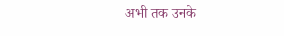अभी तक उनके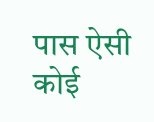पास ऐसी कोई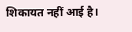शिकायत नहीं आई है।